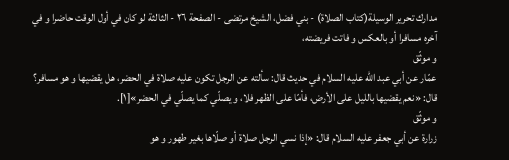مدارك تحرير الوسيلة(كتاب الصلاة) - بني فضل، الشيخ مرتضى - الصفحة ٢٦ - الثالثة لو كان في أول الوقت حاضرا و في آخره مسافرا أو بالعكس و فاتت فريضته،
و موثّق
عمّار عن أبي عبد اللّه عليه السلام في حديث قال: سألته عن الرجل تكون عليه صلاة في الحضر، هل يقضيها و هو مسافر؟ قال: «نعم يقضيها بالليل على الأرض، فأمّا على الظهر فلا، و يصلّي كما يصلّي في الحضر»[١].
و موثّق
زرارة عن أبي جعفر عليه السلام قال: «إذا نسي الرجل صلاة أو صلّاها بغير طهور و هو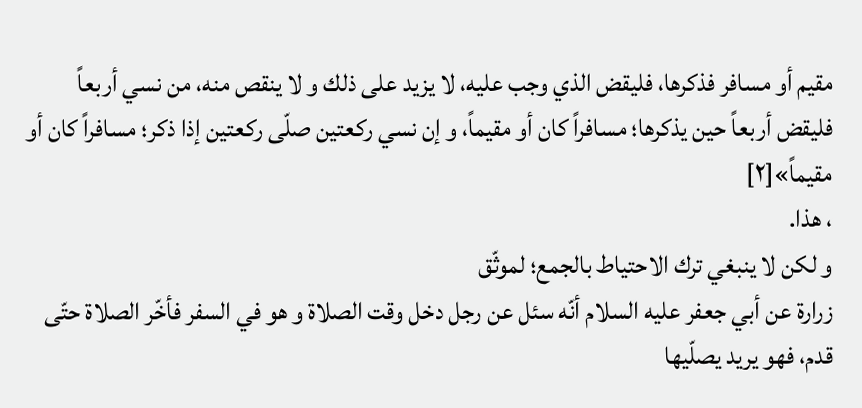مقيم أو مسافر فذكرها، فليقض الذي وجب عليه، لا يزيد على ذلك و لا ينقص منه، من نسي أربعاً فليقض أربعاً حين يذكرها؛ مسافراً كان أو مقيماً، و إن نسي ركعتين صلّى ركعتين إذا ذكر؛ مسافراً كان أو مقيماً»[٢]
، هذا.
و لكن لا ينبغي ترك الاحتياط بالجمع؛ لموثّق
زرارة عن أبي جعفر عليه السلام أنّه سئل عن رجل دخل وقت الصلاة و هو في السفر فأخّر الصلاة حتّى قدم، فهو يريد يصلّيها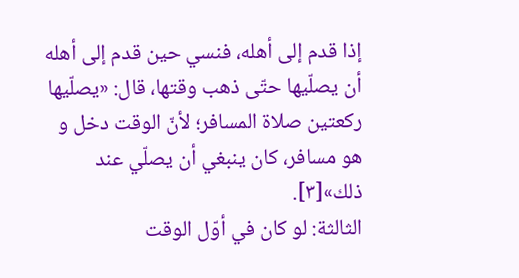إذا قدم إلى أهله، فنسي حين قدم إلى أهله أن يصلّيها حتّى ذهب وقتها، قال: «يصلّيها ركعتين صلاة المسافر؛ لأنّ الوقت دخل و هو مسافر، كان ينبغي أن يصلّي عند ذلك»[٣].
الثالثة: لو كان في أوّل الوقت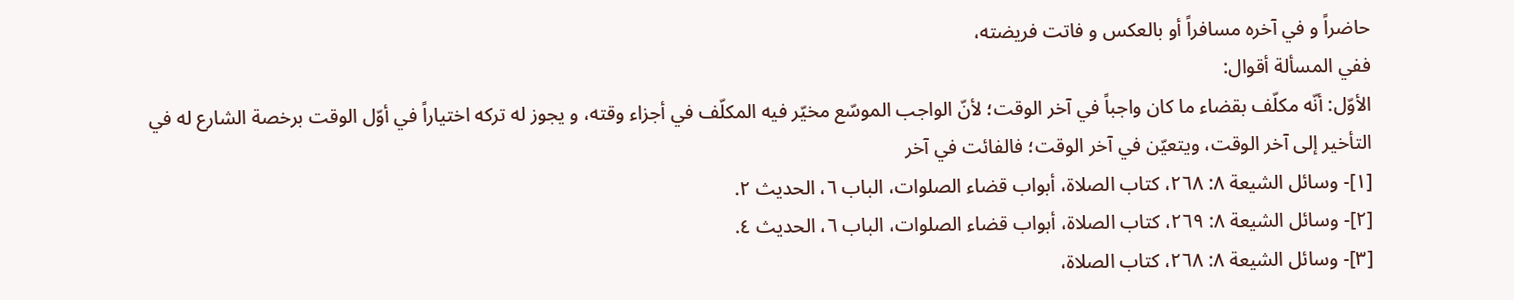حاضراً و في آخره مسافراً أو بالعكس و فاتت فريضته،
ففي المسألة أقوال:
الأوّل: أنّه مكلّف بقضاء ما كان واجباً في آخر الوقت؛ لأنّ الواجب الموسّع مخيّر فيه المكلّف في أجزاء وقته، و يجوز له تركه اختياراً في أوّل الوقت برخصة الشارع له في التأخير إلى آخر الوقت، ويتعيّن في آخر الوقت؛ فالفائت في آخر
[١]- وسائل الشيعة ٨: ٢٦٨، كتاب الصلاة، أبواب قضاء الصلوات، الباب ٦، الحديث ٢.
[٢]- وسائل الشيعة ٨: ٢٦٩، كتاب الصلاة، أبواب قضاء الصلوات، الباب ٦، الحديث ٤.
[٣]- وسائل الشيعة ٨: ٢٦٨، كتاب الصلاة،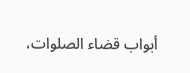أبواب قضاء الصلوات،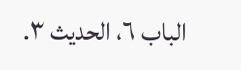الباب ٦، الحديث ٣.